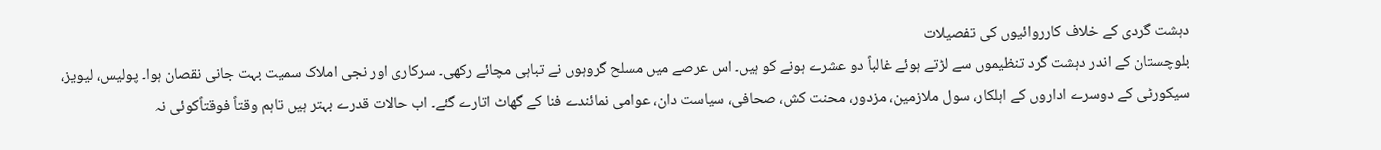دہشت گردی کے خلاف کارروائیوں کی تفصیلات
بلوچستان کے اندر دہشت گرد تنظیموں سے لڑتے ہوئے غالباً دو عشرے ہونے کو ہیں۔ اس عرصے میں مسلح گروہوں نے تباہی مچائے رکھی۔ سرکاری اور نجی املاک سمیت بہت جانی نقصان ہوا۔ پولیس، لیویز، سیکورٹی کے دوسرے اداروں کے اہلکار، سول ملازمین، مزدور، محنت کش، صحافی، سیاست دان، عوامی نمائندے فنا کے گھاٹ اتارے گئے۔ اب حالات قدرے بہتر ہیں تاہم وقتاً فوقتاًکوئی نہ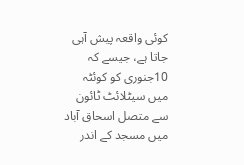کوئی واقعہ پیش آہی جاتا ہے، جیسے کہ 10جنوری کو کوئٹہ میں سیٹلائٹ ٹائون سے متصل اسحاق آباد میں مسجد کے اندر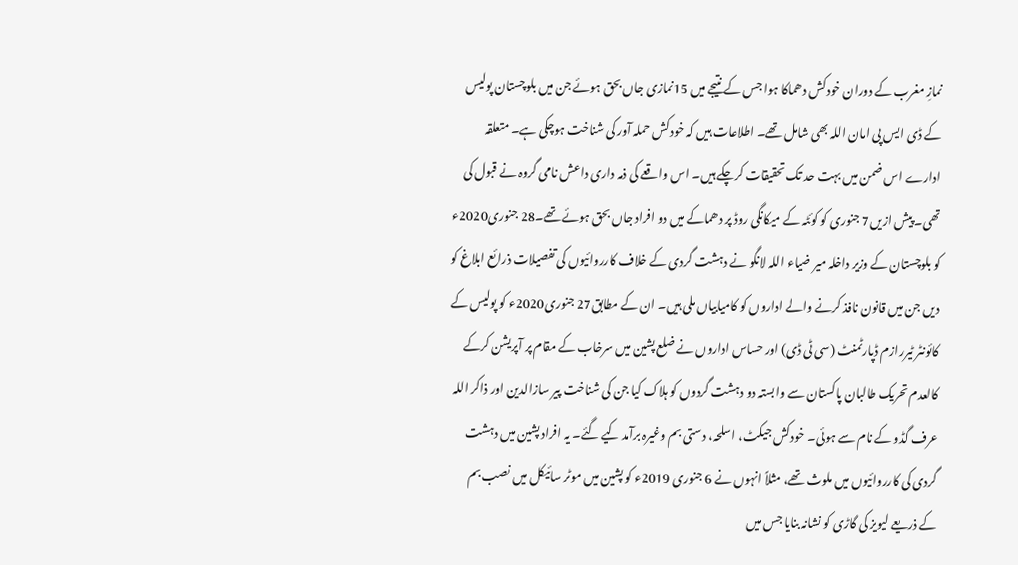نمازِ مغرب کے دوران خودکش دھماکا ہوا جس کے نتیجے میں 15نمازی جاں بحق ہوئے جن میں بلوچستان پولیس کے ڈی ایس پی امان اللہ بھی شامل تھے۔ اطلاعات ہیں کہ خودکش حملہ آور کی شناخت ہوچکی ہے۔ متعلقہ ادارے اس ضمن میں بہت حد تک تحقیقات کرچکے ہیں۔ اس واقعے کی ذمہ داری داعش نامی گروہ نے قبول کی تھی۔ پیش ازیں7 جنوری کو کوئٹہ کے میکانگی روڈ پر دھماکے میں دو افراد جاں بحق ہوئے تھے۔28 جنوری2020ء کو بلوچستان کے وزیر داخلہ میر ضیاء اللہ لانگو نے دہشت گردی کے خلاف کارروائیوں کی تفصیلات ذرائع ابلاغ کو دیں جن میں قانون نافذ کرنے والے اداروں کو کامیابیاں ملی ہیں۔ ان کے مطابق27 جنوری2020ء کو پولیس کے کائونٹر ٹیررازم ڈپارٹمنٹ (سی ٹی ڈی) اور حساس اداروں نے ضلع پشین میں سرخاب کے مقام پر آپریشن کرکے کالعدم تحریک طالبان پاکستان سے وابستہ دو دہشت گردوں کو ہلاک کیا جن کی شناخت پیر سازالدین اور ذاکر اللہ عرف گڈو کے نام سے ہوئی۔ خودکش جیکٹ، اسلحہ، دستی بم وغیرہ برآمد کیے گئے۔ یہ افراد پشین میں دہشت گردی کی کارروائیوں میں ملوث تھے، مثلاً انہوں نے 6 جنوری 2019ء کو پشین میں موٹر سائیکل میں نصب بم کے ذریعے لیویز کی گاڑی کو نشانہ بنایا جس میں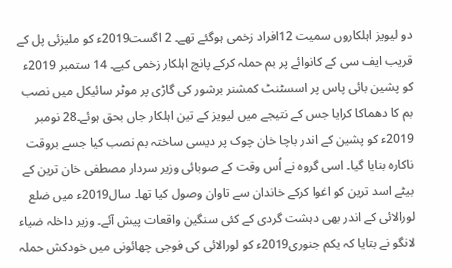دو لیویز اہلکاروں سمیت 12افراد زخمی ہوگئے تھے۔ 2 اگست2019ء کو ملیزئی پل کے قریب ایف سی کے کانوائے پر بم حملہ کرکے پانچ اہلکار زخمی کیے۔ 14 ستمبر 2019ء کو پشین بائی پاس پر اسسٹنٹ کمشنر برشور کی گاڑی پر موٹر سائیکل میں نصب بم کا دھماکا کرایا جس کے نتیجے میں لیویز کے تین اہلکار جاں بحق ہوئے۔28 نومبر 2019ء کو پشین کے اندر باچا خان چوک پر دیسی ساختہ بم نصب کیا جسے بروقت ناکارہ بنایا گیا۔ اسی گروہ نے اُس وقت کے صوبائی وزیر سردار مصطفی خان ترین کے بیٹے اسد ترین کو اغوا کرکے خاندان سے تاوان وصول کیا تھا۔ سال2019ء میں ضلع لورالائی کے اندر بھی دہشت گردی کے کئی سنگین واقعات پیش آئے۔ وزیر داخلہ ضیاء لانگو نے بتایا کہ یکم جنوری2019ء کو لورالائی کی فوجی چھائونی میں خودکش حملہ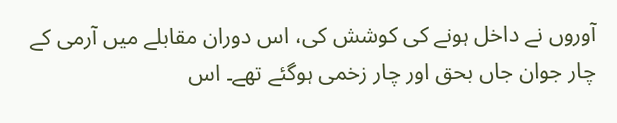آوروں نے داخل ہونے کی کوشش کی، اس دوران مقابلے میں آرمی کے چار جوان جاں بحق اور چار زخمی ہوگئے تھے۔ اس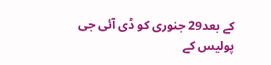کے بعد29 جنوری کو ڈی آئی جی پولیس کے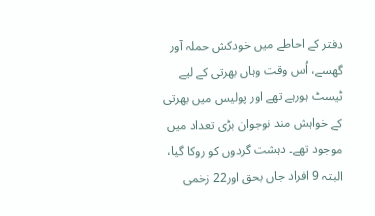دفتر کے احاطے میں خودکش حملہ آور گھسے، اُس وقت وہاں بھرتی کے لیے ٹیسٹ ہورہے تھے اور پولیس میں بھرتی کے خواہش مند نوجوان بڑی تعداد میں موجود تھے۔ دہشت گردوں کو روکا گیا، البتہ 9 افراد جاں بحق اور22 زخمی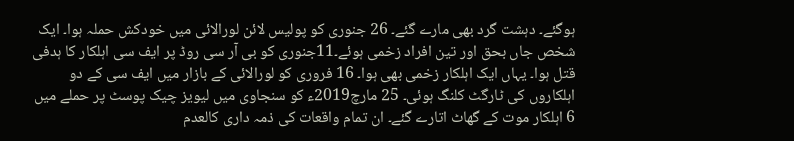ہوگئے۔ دہشت گرد بھی مارے گئے۔ 26 جنوری کو پولیس لائن لورالائی میں خودکش حملہ ہوا۔ ایک شخص جاں بحق اور تین افراد زخمی ہوئے۔11جنوری کو بی آر سی روڈ پر ایف سی اہلکار کا ہدفی قتل ہوا۔ یہاں ایک اہلکار زخمی بھی ہوا۔ 16 فروری کو لورالائی کے بازار میں ایف سی کے دو اہلکاروں کی ٹارگٹ کلنگ ہوئی۔ 25 مارچ2019ء کو سنجاوی میں لیویز چیک پوسٹ پر حملے میں 6 اہلکار موت کے گھاٹ اتارے گئے۔ ان تمام واقعات کی ذمہ داری کالعدم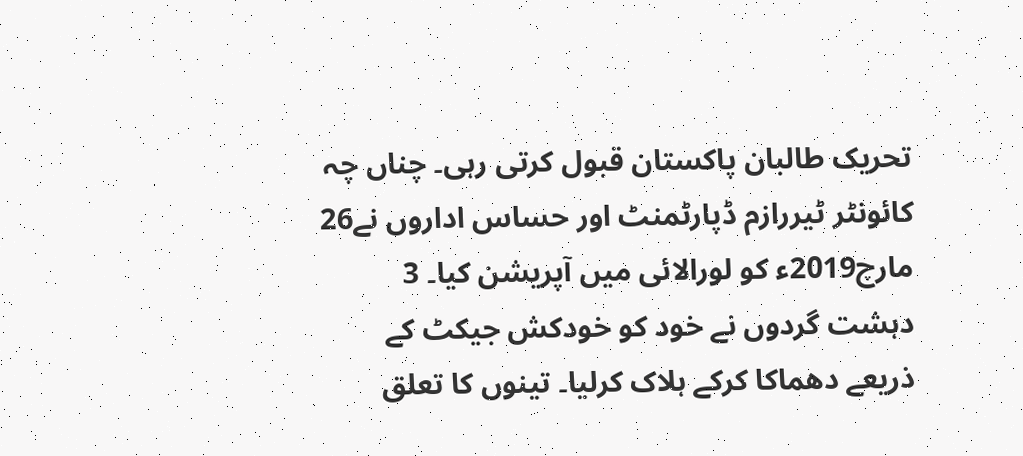تحریک طالبان پاکستان قبول کرتی رہی۔ چناں چہ کائونٹر ٹیررازم ڈپارٹمنٹ اور حساس اداروں نے26 مارچ2019ء کو لورالائی میں آپریشن کیا۔ 3 دہشت گردوں نے خود کو خودکش جیکٹ کے ذریعے دھماکا کرکے ہلاک کرلیا۔ تینوں کا تعلق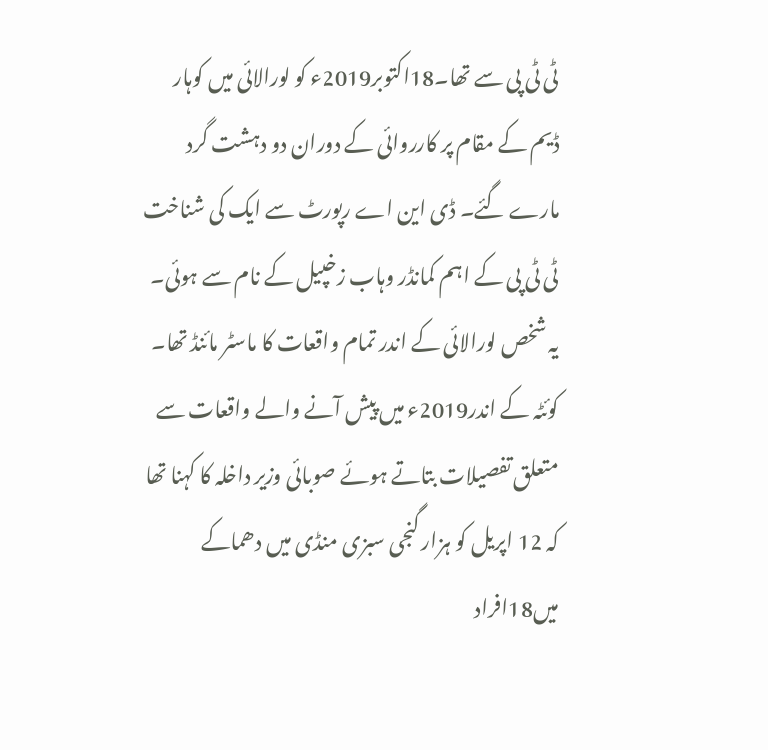ٹی ٹی پی سے تھا۔18اکتوبر2019ء کو لورالائی میں کوہار ڈیم کے مقام پر کارروائی کے دوران دو دہشت گرد مارے گئے۔ ڈی این اے رپورٹ سے ایک کی شناخت ٹی ٹی پی کے اہم کمانڈر وہاب زخپیل کے نام سے ہوئی۔ یہ شخص لورالائی کے اندر تمام واقعات کا ماسٹر مائنڈ تھا۔
کوئٹہ کے اندر2019ء میں پیش آنے والے واقعات سے متعلق تفصیلات بتاتے ہوئے صوبائی وزیر داخلہ کا کہنا تھا کہ 12 اپریل کو ہزار گنجی سبزی منڈی میں دھماکے میں18افراد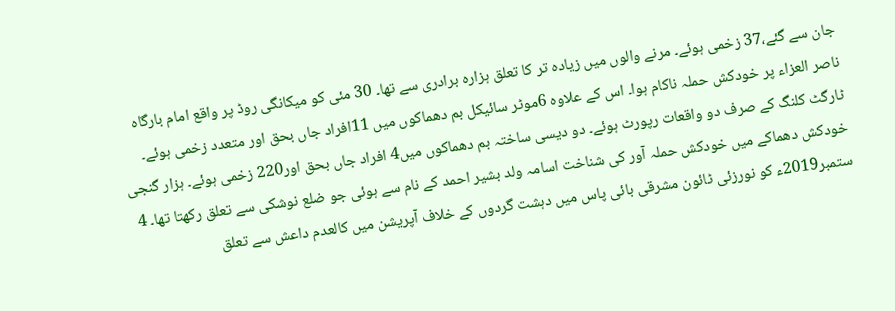جان سے گئے،37 زخمی ہوئے۔ مرنے والوں میں زیادہ تر کا تعلق ہزارہ برادری سے تھا۔ 30 مئی کو میکانگی روڈ پر واقع امام بارگاہ ناصر العزاء پر خودکش حملہ ناکام ہوا۔ اس کے علاوہ 6موٹر سائیکل بم دھماکوں میں 11افراد جاں بحق اور متعدد زخمی ہوئے۔ ٹارگٹ کلنگ کے صرف دو واقعات رپورٹ ہوئے۔ دو دیسی ساختہ بم دھماکوں میں4 افراد جاں بحق اور220 زخمی ہوئے۔ ہزار گنجی خودکش دھماکے میں خودکش حملہ آور کی شناخت اسامہ ولد بشیر احمد کے نام سے ہوئی جو ضلع نوشکی سے تعلق رکھتا تھا۔ 4 ستمبر2019ء کو نورزئی ٹائون مشرقی بائی پاس میں دہشت گردوں کے خلاف آپریشن میں کالعدم داعش سے تعلق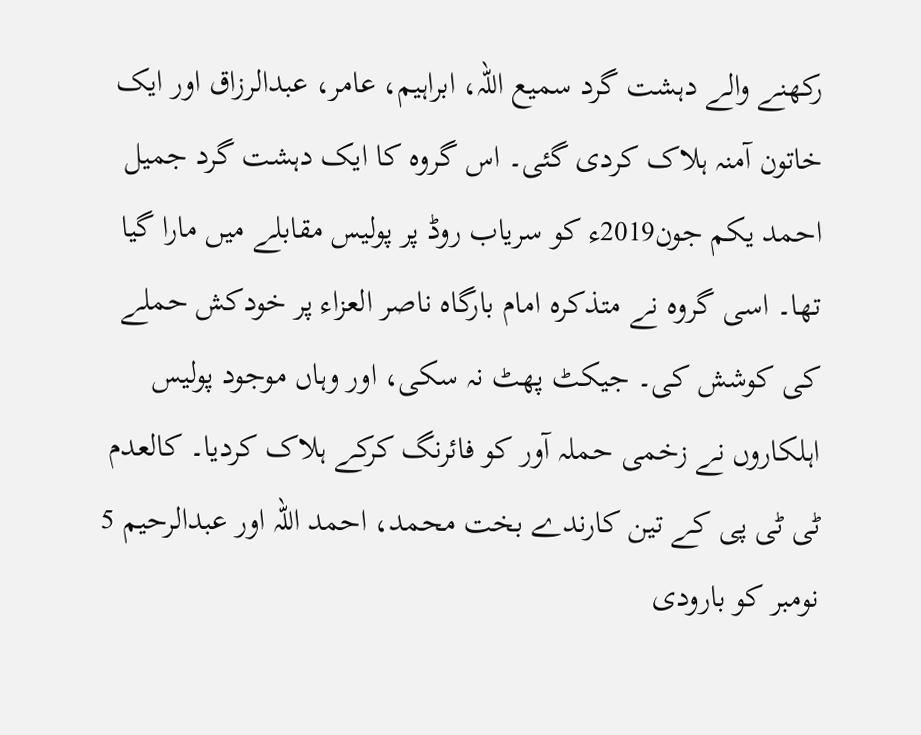رکھنے والے دہشت گرد سمیع اللہ، ابراہیم، عامر، عبدالرزاق اور ایک خاتون آمنہ ہلاک کردی گئی۔ اس گروہ کا ایک دہشت گرد جمیل احمد یکم جون2019ء کو سریاب روڈ پر پولیس مقابلے میں مارا گیا تھا۔ اسی گروہ نے متذکرہ امام بارگاہ ناصر العزاء پر خودکش حملے کی کوشش کی۔ جیکٹ پھٹ نہ سکی، اور وہاں موجود پولیس اہلکاروں نے زخمی حملہ آور کو فائرنگ کرکے ہلاک کردیا۔ کالعدم ٹی ٹی پی کے تین کارندے بخت محمد، احمد اللہ اور عبدالرحیم 5 نومبر کو بارودی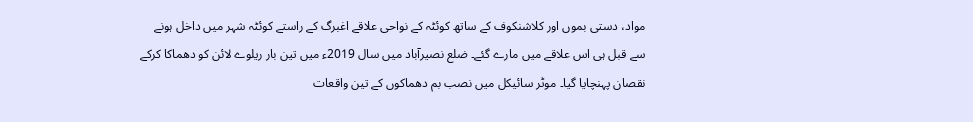مواد، دستی بموں اور کلاشنکوف کے ساتھ کوئٹہ کے نواحی علاقے اغبرگ کے راستے کوئٹہ شہر میں داخل ہونے سے قبل ہی اس علاقے میں مارے گئے۔ ضلع نصیرآباد میں سال 2019ء میں تین بار ریلوے لائن کو دھماکا کرکے نقصان پہنچایا گیا۔ موٹر سائیکل میں نصب بم دھماکوں کے تین واقعات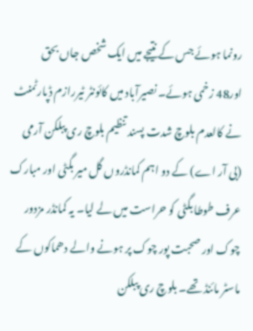رونما ہوئے جس کے نتیجے میں ایک شخص جاں بحق اور48 زخمی ہوئے۔ نصیرآباد میں کائونٹر ٹیررازم ڈپارٹمنٹ نے کالعدم بلوچ شدت پسند تنظیم بلوچ ری پبلکن آرمی (بی آر اے) کے دو اہم کمانڈروں گل میر بگٹی اور مبارک عرف طوطا بگٹی کو حراست میں لے لیا۔ یہ کمانڈر مزدور چوک اور صحبت پور چوک پر ہونے والے دھماکوں کے ماسٹر مائنڈ تھے۔ بلوچ ری پبلکن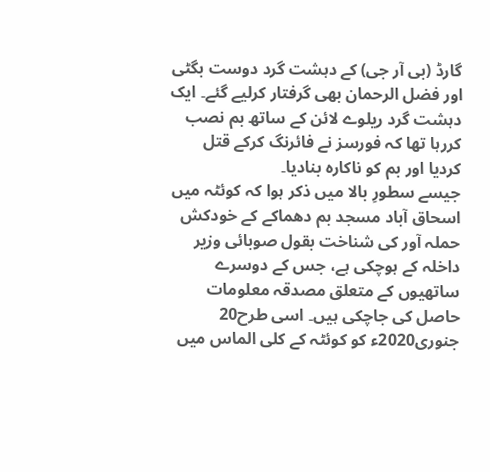گارڈ (بی آر جی) کے دہشت گرد دوست بگٹی اور فضل الرحمان بھی گرفتار کرلیے گئے۔ ایک دہشت گرد ریلوے لائن کے ساتھ بم نصب کررہا تھا کہ فورسز نے فائرنگ کرکے قتل کردیا اور بم کو ناکارہ بنادیا۔
جیسے سطورِ بالا میں ذکر ہوا کہ کوئٹہ میں اسحاق آباد مسجد بم دھماکے کے خودکش حملہ آور کی شناخت بقول صوبائی وزیر داخلہ کے ہوچکی ہے، جس کے دوسرے ساتھیوں کے متعلق مصدقہ معلومات حاصل کی جاچکی ہیں۔ اسی طرح20 جنوری2020ء کو کوئٹہ کے کلی الماس میں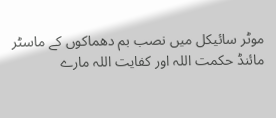موٹر سائیکل میں نصب بم دھماکوں کے ماسٹر مائنڈ حکمت اللہ اور کفایت اللہ مارے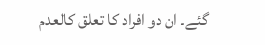گئے۔ ان دو افراد کا تعلق کالعدم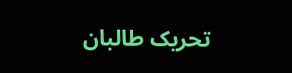تحریک طالبان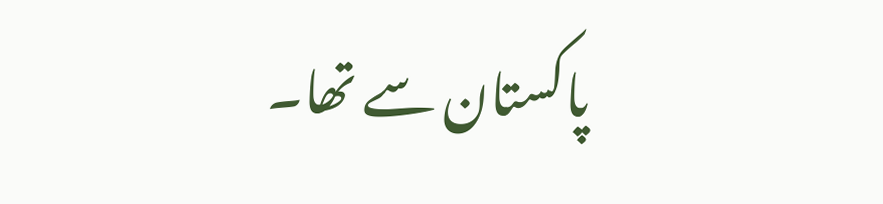پاکستان سے تھا۔